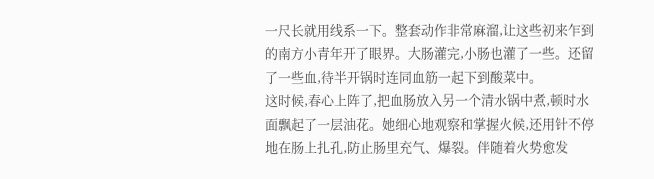一尺长就用线系一下。整套动作非常麻溜,让这些初来乍到的南方小青年开了眼界。大肠灌完,小肠也灌了一些。还留了一些血,待半开锅时连同血筋一起下到酸菜中。
这时候,春心上阵了,把血肠放入另一个清水锅中煮,顿时水面飘起了一层油花。她细心地观察和掌握火候,还用针不停地在肠上扎孔,防止肠里充气、爆裂。伴随着火势愈发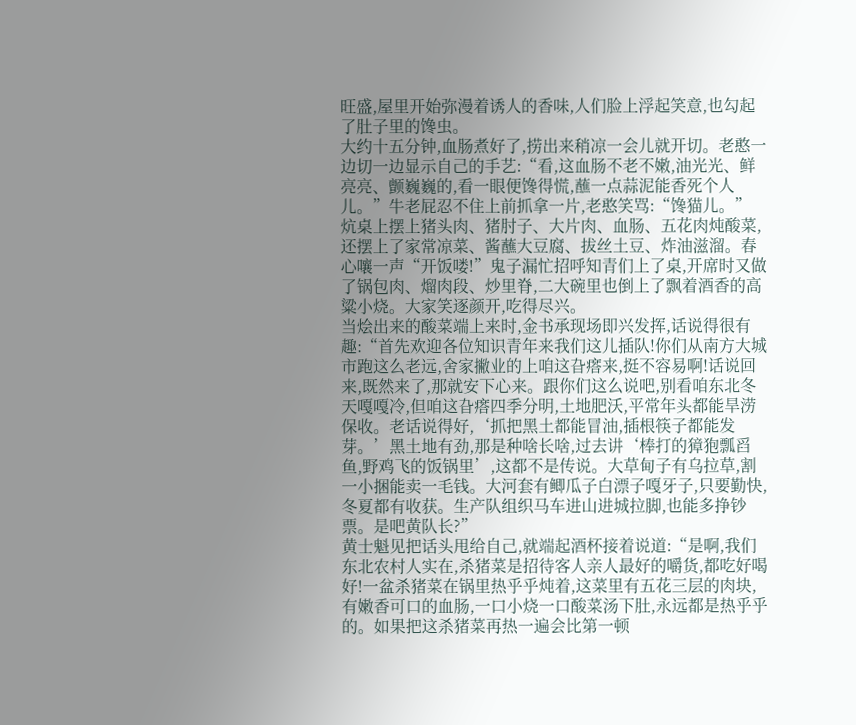旺盛,屋里开始弥漫着诱人的香味,人们脸上浮起笑意,也勾起了肚子里的馋虫。
大约十五分钟,血肠煮好了,捞出来稍凉一会儿就开切。老憨一边切一边显示自己的手艺:“看,这血肠不老不嫩,油光光、鲜亮亮、颤巍巍的,看一眼便馋得慌,蘸一点蒜泥能香死个人儿。”牛老屁忍不住上前抓拿一片,老憨笑骂:“馋猫儿。”
炕桌上摆上猪头肉、猪肘子、大片肉、血肠、五花肉炖酸菜,还摆上了家常凉菜、酱蘸大豆腐、拔丝土豆、炸油滋溜。春心嚷一声“开饭喽!”鬼子漏忙招呼知青们上了桌,开席时又做了锅包肉、熘肉段、炒里脊,二大碗里也倒上了飘着酒香的高粱小烧。大家笑逐颜开,吃得尽兴。
当烩出来的酸菜端上来时,金书承现场即兴发挥,话说得很有趣:“首先欢迎各位知识青年来我们这儿插队!你们从南方大城市跑这么老远,舍家撇业的上咱这旮瘩来,挺不容易啊!话说回来,既然来了,那就安下心来。跟你们这么说吧,别看咱东北冬天嘎嘎冷,但咱这旮瘩四季分明,土地肥沃,平常年头都能旱涝保收。老话说得好,‘抓把黑土都能冒油,插根筷子都能发芽。’黑土地有劲,那是种啥长啥,过去讲‘棒打的獐狍瓢舀鱼,野鸡飞的饭锅里’,这都不是传说。大草甸子有乌拉草,割一小捆能卖一毛钱。大河套有鲫瓜子白漂子嘎牙子,只要勤快,冬夏都有收获。生产队组织马车进山进城拉脚,也能多挣钞票。是吧黄队长?”
黄士魁见把话头甩给自己,就端起酒杯接着说道:“是啊,我们东北农村人实在,杀猪菜是招待客人亲人最好的嚼货,都吃好喝好!一盆杀猪菜在锅里热乎乎炖着,这菜里有五花三层的肉块,有嫩香可口的血肠,一口小烧一口酸菜汤下肚,永远都是热乎乎的。如果把这杀猪菜再热一遍会比第一顿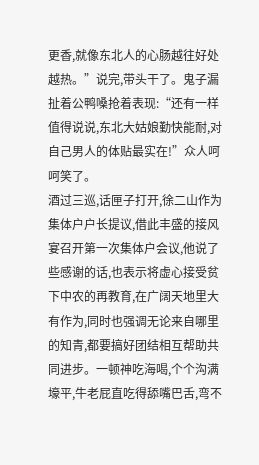更香,就像东北人的心肠越往好处越热。”说完,带头干了。鬼子漏扯着公鸭嗓抢着表现:“还有一样值得说说,东北大姑娘勤快能耐,对自己男人的体贴最实在!”众人呵呵笑了。
酒过三巡,话匣子打开,徐二山作为集体户户长提议,借此丰盛的接风宴召开第一次集体户会议,他说了些感谢的话,也表示将虚心接受贫下中农的再教育,在广阔天地里大有作为,同时也强调无论来自哪里的知青,都要搞好团结相互帮助共同进步。一顿神吃海喝,个个沟满壕平,牛老屁直吃得舔嘴巴舌,弯不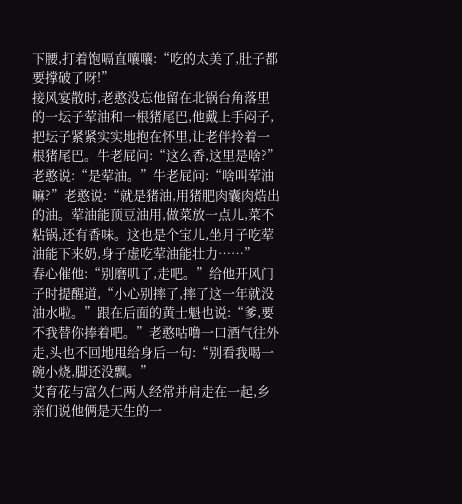下腰,打着饱嗝直嚷嚷:“吃的太美了,肚子都要撑破了呀!”
接风宴散时,老憨没忘他留在北锅台角落里的一坛子荤油和一根猪尾巴,他戴上手闷子,把坛子紧紧实实地抱在怀里,让老伴拎着一根猪尾巴。牛老屁问:“这么香,这里是啥?”老憨说:“是荤油。”牛老屁问:“啥叫荤油嘛?”老憨说:“就是猪油,用猪肥肉囊肉焅出的油。荤油能顶豆油用,做菜放一点儿,菜不粘锅,还有香味。这也是个宝儿,坐月子吃荤油能下来奶,身子虚吃荤油能壮力……”
春心催他:“别磨叽了,走吧。”给他开风门子时提醒道,“小心别摔了,摔了这一年就没油水啦。”跟在后面的黄士魁也说:“爹,要不我替你捧着吧。”老憨咕噜一口酒气往外走,头也不回地甩给身后一句:“别看我喝一碗小烧,脚还没飘。”
艾育花与富久仁两人经常并肩走在一起,乡亲们说他俩是天生的一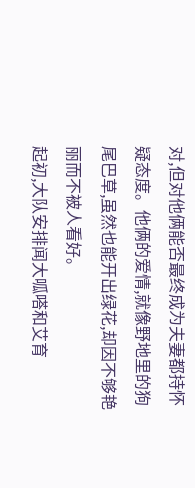对,但对他俩能否最终成为夫妻都持怀疑态度。他俩的爱情,就像野地里的狗尾巴草,虽然也能开出绿花,却因不够艳丽而不被人看好。
起初,大队安排闻大呱嗒和艾育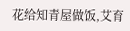花给知青屋做饭,艾育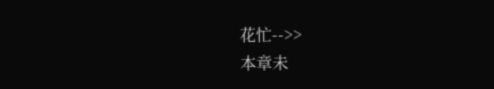花忙-->>
本章未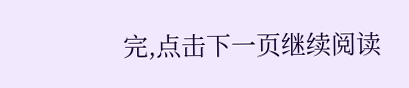完,点击下一页继续阅读